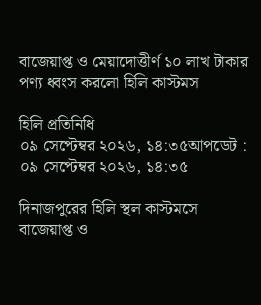বাজেয়াপ্ত ও মেয়াদোত্তীর্ণ ১০ লাখ টাকার পণ্য ধ্বংস করলো হিলি কাস্টমস

হিলি প্রতিনিধি
০৯ সেপ্টেম্বর ২০২৬, ১৪:৩৫আপডেট : ০৯ সেপ্টেম্বর ২০২৬, ১৪:৩৫

দিনাজপুরের হিলি স্থল কাস্টমসে বাজেয়াপ্ত ও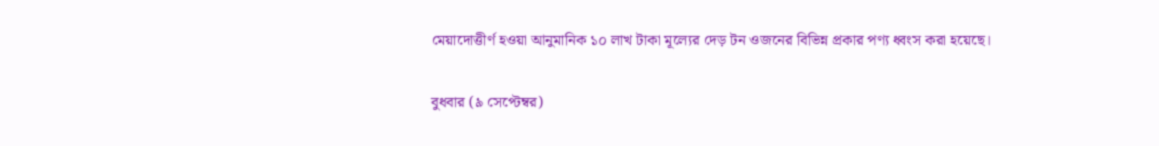মেয়াদোত্তীর্ণ হওয়া আনুমানিক ১০ লাখ টাকা মূল্যের দেড় টন ওজনের বিভিন্ন প্রকার পণ্য ধ্বংস করা হয়েছে।

বুধবার (৯ সেপ্টেম্বর)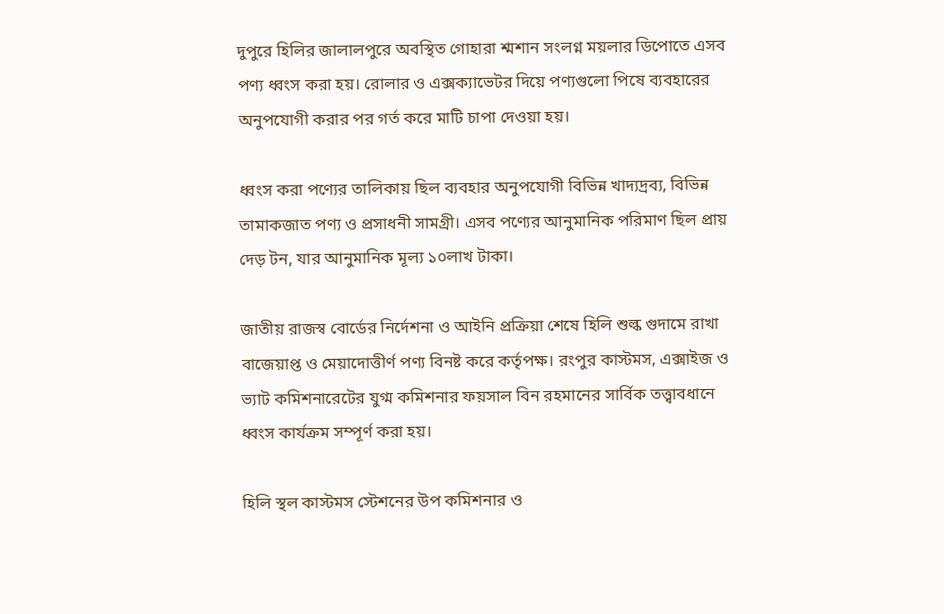দুপুরে হিলির জালালপুরে অবস্থিত গোহারা শ্মশান সংলগ্ন ময়লার ডিপোতে এসব পণ্য ধ্বংস করা হয়। রোলার ও এক্সক্যাভেটর দিয়ে পণ্যগুলো পিষে ব্যবহারের অনুপযোগী করার পর গর্ত করে মাটি চাপা দেওয়া হয়।

ধ্বংস করা পণ্যের তালিকায় ছিল ব্যবহার অনুপযোগী বিভিন্ন খাদ্যদ্রব্য, বিভিন্ন তামাকজাত পণ্য ও প্রসাধনী সামগ্রী। এসব পণ্যের আনুমানিক পরিমাণ ছিল প্রায় দেড় টন, যার আনুমানিক মূল্য ১০লাখ টাকা।

জাতীয় রাজস্ব বোর্ডের নির্দেশনা ও আইনি প্রক্রিয়া শেষে হিলি শুল্ক গুদামে রাখা বাজেয়াপ্ত ও মেয়াদোত্তীর্ণ পণ্য বিনষ্ট করে কর্তৃপক্ষ। রংপুর কাস্টমস, এক্সাইজ ও ভ্যাট কমিশনারেটের যুগ্ম কমিশনার ফয়সাল বিন রহমানের সার্বিক তত্ত্বাবধানে ধ্বংস কার্যক্রম সম্পূর্ণ করা হয়।

হিলি স্থল কাস্টমস স্টেশনের উপ কমিশনার ও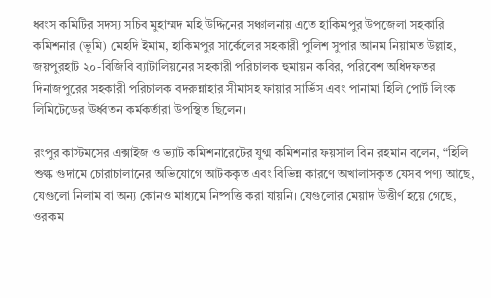ধ্বংস কমিটির সদস্য সচিব মুহাম্মদ মহি উদ্দিনের সঞ্চালনায় এতে হাকিমপুর উপজেলা সহকারি কমিশনার (ভূমি) মেহদি ইমাম, হাকিমপুর সার্কেলের সহকারী পুলিশ সুপার আনম নিয়ামত উল্লাহ, জয়পুরহাট ২০-বিজিবি ব্যাটালিয়নের সহকারী পরিচালক হুমায়ন কবির, পরিবেশ অধিদফতর দিনাজপুরের সহকারী পরিচালক বদরুন্নাহার সীমাসহ ফায়ার সার্ভিস এবং পানামা হিলি পোর্ট লিংক লিমিটেডের ঊর্ধ্বতন কর্মকর্তারা উপস্থিত ছিলেন।

রংপুর কাস্টমসের এক্সাইজ ও ভ্যাট কমিশনারেটের যুগ্ম কমিশনার ফয়সাল বিন রহমান বলেন, “হিলি শুল্ক গুদামে চোরাচালানের অভিযোগে আটককৃত এবং বিভিন্ন কারণে অখালাসকৃত যেসব পণ্য আছে, যেগুলো নিলাম বা অন্য কোনও মাধ্যমে নিষ্পত্তি করা যায়নি। যেগুলোর মেয়াদ উত্তীর্ণ হয়ে গেছে, ওরকম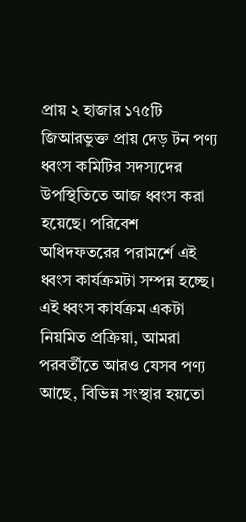প্রায় ২ হাজার ১৭৫টি জিআরভুক্ত প্রায় দেড় টন পণ্য ধ্বংস কমিটির সদস্যদের উপস্থিতিতে আজ ধ্বংস করা হয়েছে। পরিবেশ অধিদফতরের পরামর্শে এই ধ্বংস কার্যক্রমটা সম্পন্ন হচ্ছে। এই ধ্বংস কার্যক্রম একটা নিয়মিত প্রক্রিয়া, আমরা পরবর্তীতে আরও যেসব পণ্য আছে, বিভিন্ন সংস্থার হয়তো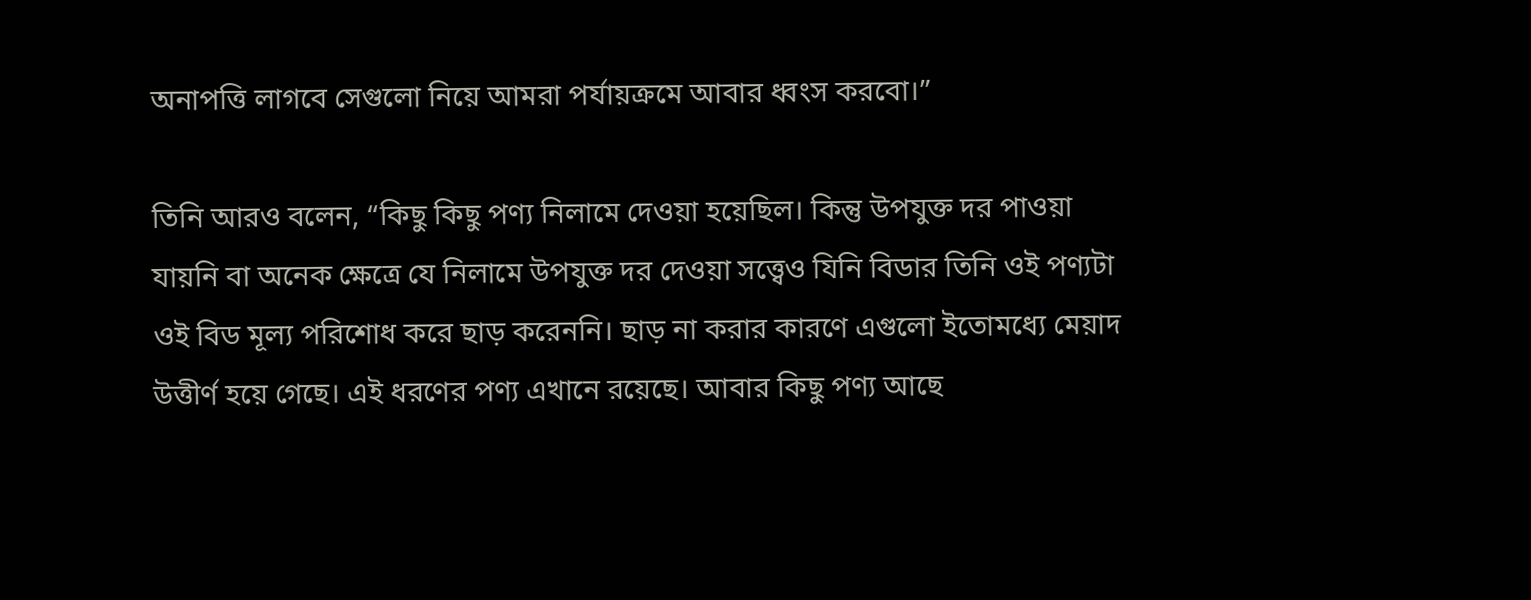অনাপত্তি লাগবে সেগুলো নিয়ে আমরা পর্যায়ক্রমে আবার ধ্বংস করবো।”

তিনি আরও বলেন, “কিছু কিছু পণ্য নিলামে দেওয়া হয়েছিল। কিন্তু উপযুক্ত দর পাওয়া যায়নি বা অনেক ক্ষেত্রে যে নিলামে উপযুক্ত দর দেওয়া সত্ত্বেও যিনি বিডার তিনি ওই পণ্যটা ওই বিড মূল্য পরিশোধ করে ছাড় করেননি। ছাড় না করার কারণে এগুলো ইতোমধ্যে মেয়াদ উত্তীর্ণ হয়ে গেছে। এই ধরণের পণ্য এখানে রয়েছে। আবার কিছু পণ্য আছে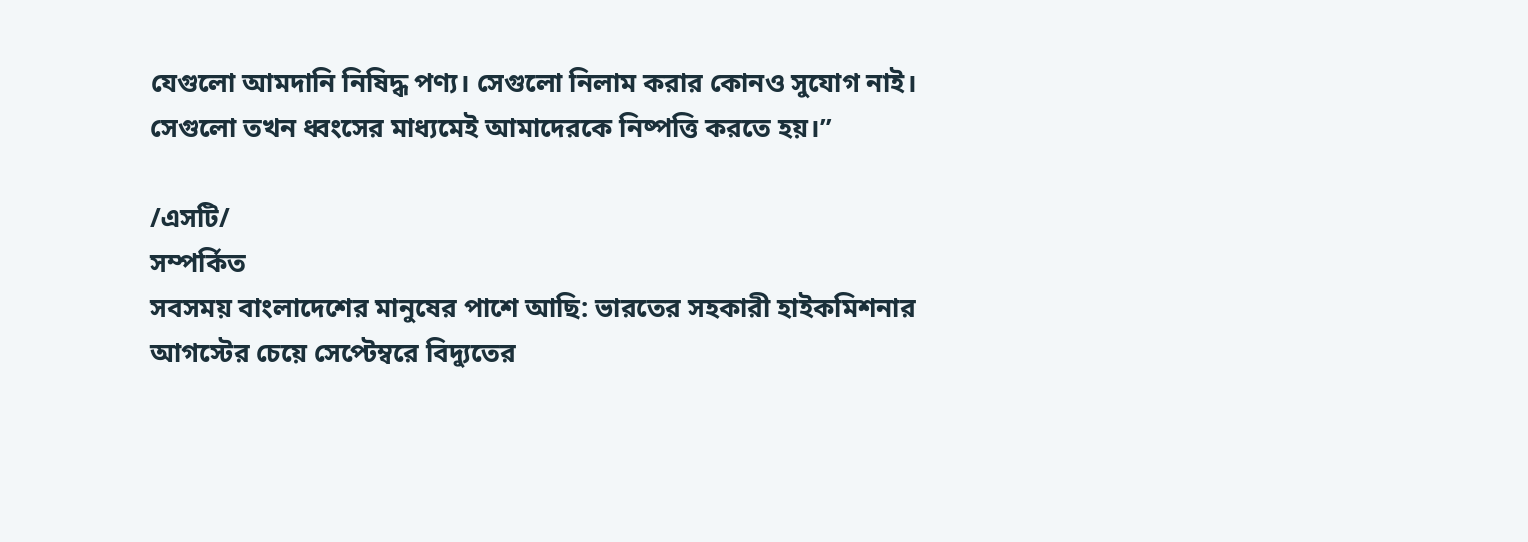যেগুলো আমদানি নিষিদ্ধ পণ্য। সেগুলো নিলাম করার কোনও সুযোগ নাই। সেগুলো তখন ধ্বংসের মাধ্যমেই আমাদেরকে নিষ্পত্তি করতে হয়।”

/এসটি/
সম্পর্কিত
সবসময় বাংলাদেশের মানুষের পাশে আছি: ভারতের সহকারী হাইকমিশনার
আগস্টের চেয়ে সেপ্টেম্বরে বিদ্যুতের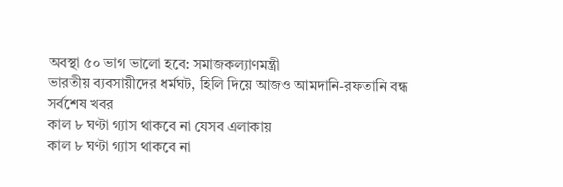অবস্থা ৫০ ভাগ ভালো হবে: সমাজকল্যাণমন্ত্রী
ভারতীয় ব্যবসায়ীদের ধর্মঘট, হিলি দিয়ে আজও আমদানি-রফতানি বন্ধ
সর্বশেষ খবর
কাল ৮ ঘণ্টা গ্যাস থাকবে না যেসব এলাকায়
কাল ৮ ঘণ্টা গ্যাস থাকবে না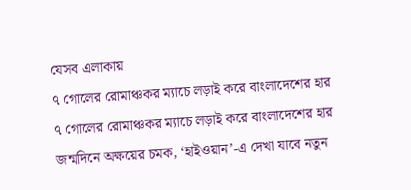যেসব এলাকায়
৭ গোলের রোমাঞ্চকর ম্যাচে লড়াই করে বাংলাদেশের হার
৭ গোলের রোমাঞ্চকর ম্যাচে লড়াই করে বাংলাদেশের হার
জন্মদিনে অক্ষয়ের চমক, ‘হাইওয়ান’-এ দেখা যাবে নতুন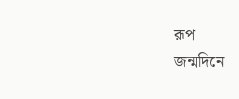রূপ
জন্মদিনে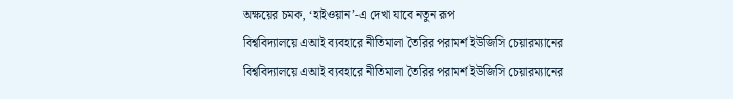অক্ষয়ের চমক, ‘হাইওয়ান’-এ দেখা যাবে নতুন রূপ
বিশ্ববিদ্যালয়ে এআই ব্যবহারে নীতিমালা তৈরির পরামর্শ ইউজিসি চেয়ারম্যানের
বিশ্ববিদ্যালয়ে এআই ব্যবহারে নীতিমালা তৈরির পরামর্শ ইউজিসি চেয়ারম্যানের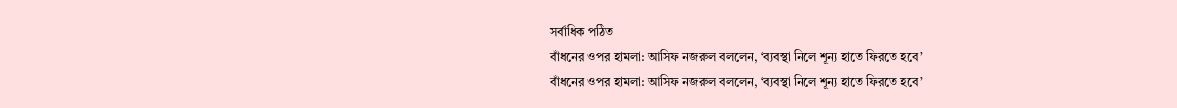সর্বাধিক পঠিত
বাঁধনের ওপর হামলা: আসিফ নজরুল বললেন, ‘ব্যবস্থা নিলে শূন্য হাতে ফিরতে হবে’
বাঁধনের ওপর হামলা: আসিফ নজরুল বললেন, ‘ব্যবস্থা নিলে শূন্য হাতে ফিরতে হবে’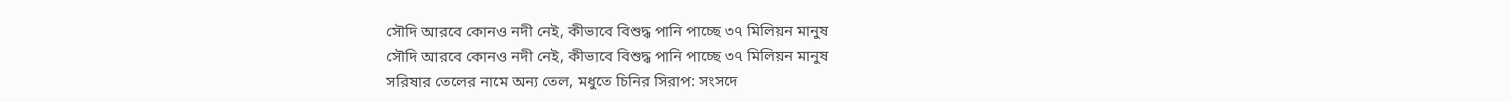সৌদি আরবে কোনও নদী নেই, কীভাবে বিশুদ্ধ পানি পাচ্ছে ৩৭ মিলিয়ন মানুষ
সৌদি আরবে কোনও নদী নেই, কীভাবে বিশুদ্ধ পানি পাচ্ছে ৩৭ মিলিয়ন মানুষ
সরিষার তেলের নামে অন্য তেল, মধুতে চিনির সিরাপ: সংসদে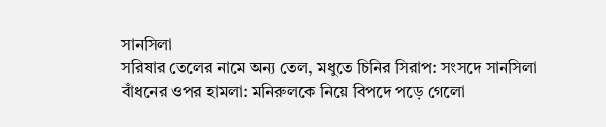সানসিলা
সরিষার তেলের নামে অন্য তেল, মধুতে চিনির সিরাপ: সংসদে সানসিলা
বাঁধনের ওপর হামলা: মনিরুলকে নিয়ে বিপদে পড়ে গেলো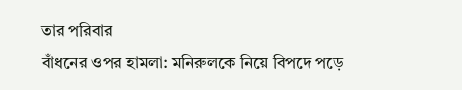তার পরিবার
বাঁধনের ওপর হামলা: মনিরুলকে নিয়ে বিপদে পড়ে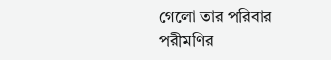গেলো তার পরিবার
পরীমণির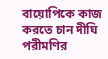বায়োপিকে কাজ করতে চান দীঘি
পরীমণির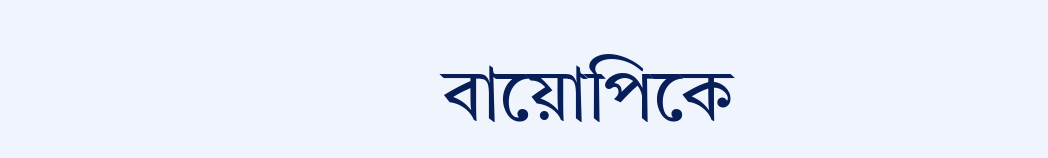বায়োপিকে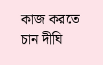কাজ করতে চান দীঘি